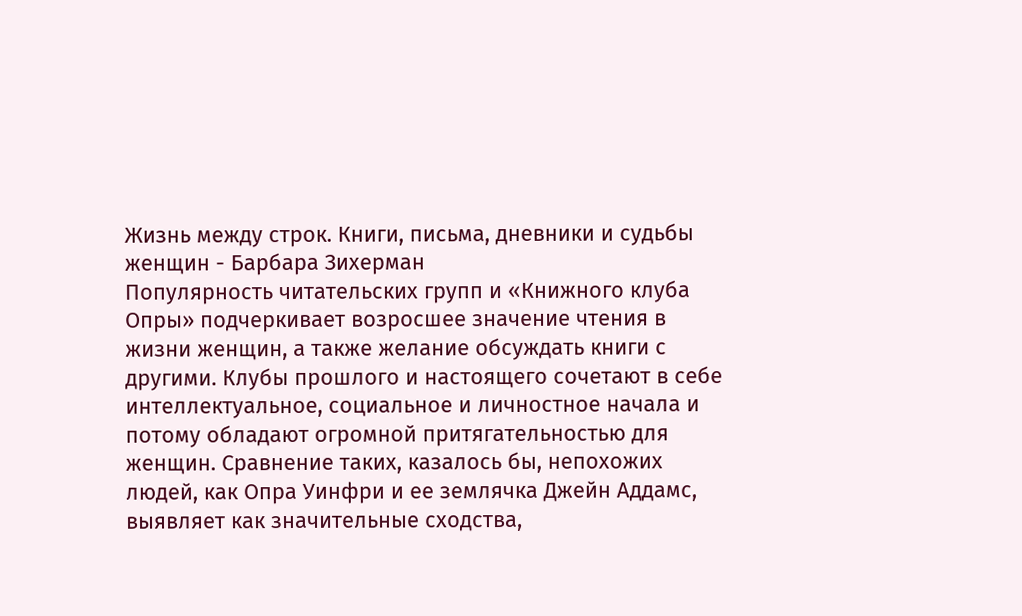Жизнь между строк. Книги, письма, дневники и судьбы женщин - Барбара Зихерман
Популярность читательских групп и «Книжного клуба Опры» подчеркивает возросшее значение чтения в жизни женщин, а также желание обсуждать книги с другими. Клубы прошлого и настоящего сочетают в себе интеллектуальное, социальное и личностное начала и потому обладают огромной притягательностью для женщин. Сравнение таких, казалось бы, непохожих людей, как Опра Уинфри и ее землячка Джейн Аддамс, выявляет как значительные сходства,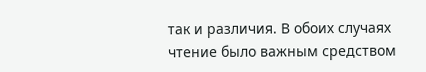так и различия. В обоих случаях чтение было важным средством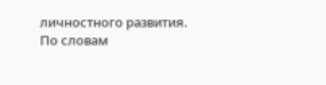личностного развития. По словам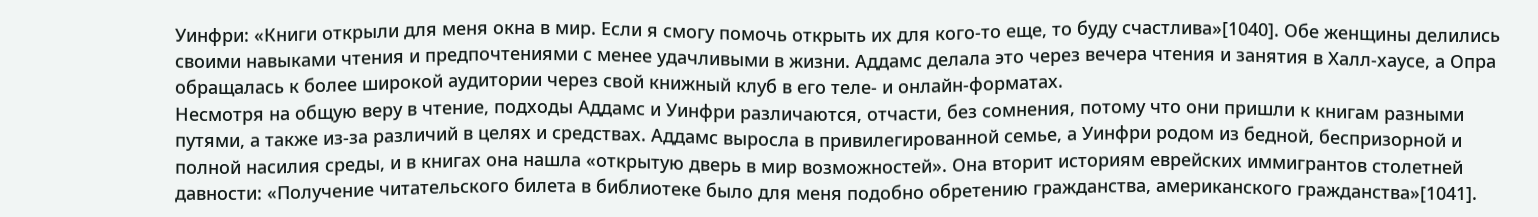Уинфри: «Книги открыли для меня окна в мир. Если я смогу помочь открыть их для кого-то еще, то буду счастлива»[1040]. Обе женщины делились своими навыками чтения и предпочтениями с менее удачливыми в жизни. Аддамс делала это через вечера чтения и занятия в Халл-хаусе, а Опра обращалась к более широкой аудитории через свой книжный клуб в его теле- и онлайн-форматах.
Несмотря на общую веру в чтение, подходы Аддамс и Уинфри различаются, отчасти, без сомнения, потому что они пришли к книгам разными путями, а также из-за различий в целях и средствах. Аддамс выросла в привилегированной семье, а Уинфри родом из бедной, беспризорной и полной насилия среды, и в книгах она нашла «открытую дверь в мир возможностей». Она вторит историям еврейских иммигрантов столетней давности: «Получение читательского билета в библиотеке было для меня подобно обретению гражданства, американского гражданства»[1041].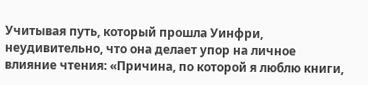Учитывая путь, который прошла Уинфри, неудивительно, что она делает упор на личное влияние чтения: «Причина, по которой я люблю книги,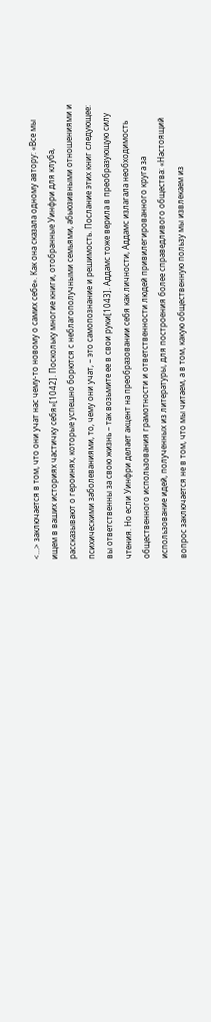<…> заключается в том, что они учат нас чему-то новому о самих себе». Как она сказала одному автору: «Все мы ищем в ваших историях частичку себя»[1042]. Поскольку многие книги, отобранные Уинфри для клуба, рассказывают о героинях, которые успешно борются с неблагополучными семьями, абьюзивными отношениями и психическими заболеваниями, то, чему они учат, – это самопознание и решимость. Послание этих книг следующее: вы ответственны за свою жизнь – так возьмите ее в свои руки[1043]. Аддамс тоже верила в преобразующую силу чтения. Но если Уинфри делает акцент на преобразовании себя как личности, Аддамс излагала необходимость общественного использования грамотности и ответственности людей привилегированного круга за использование идей, полученных из литературы, для построения более справедливого общества: «Настоящий вопрос заключается не в том, что мы читаем, а в том, какую общественную пользу мы извлекаем из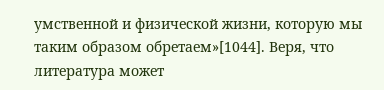умственной и физической жизни, которую мы таким образом обретаем»[1044]. Веря, что литература может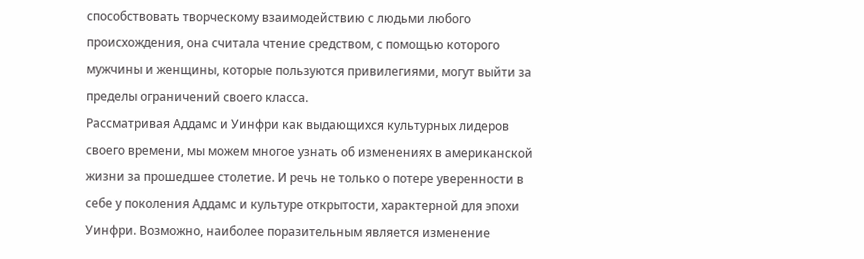способствовать творческому взаимодействию с людьми любого происхождения, она считала чтение средством, с помощью которого мужчины и женщины, которые пользуются привилегиями, могут выйти за пределы ограничений своего класса.
Рассматривая Аддамс и Уинфри как выдающихся культурных лидеров своего времени, мы можем многое узнать об изменениях в американской жизни за прошедшее столетие. И речь не только о потере уверенности в себе у поколения Аддамс и культуре открытости, характерной для эпохи Уинфри. Возможно, наиболее поразительным является изменение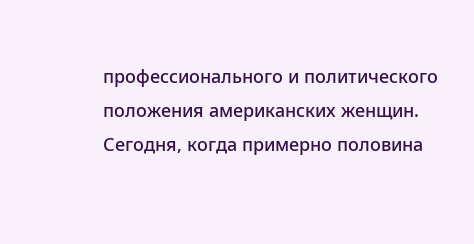профессионального и политического положения американских женщин. Сегодня, когда примерно половина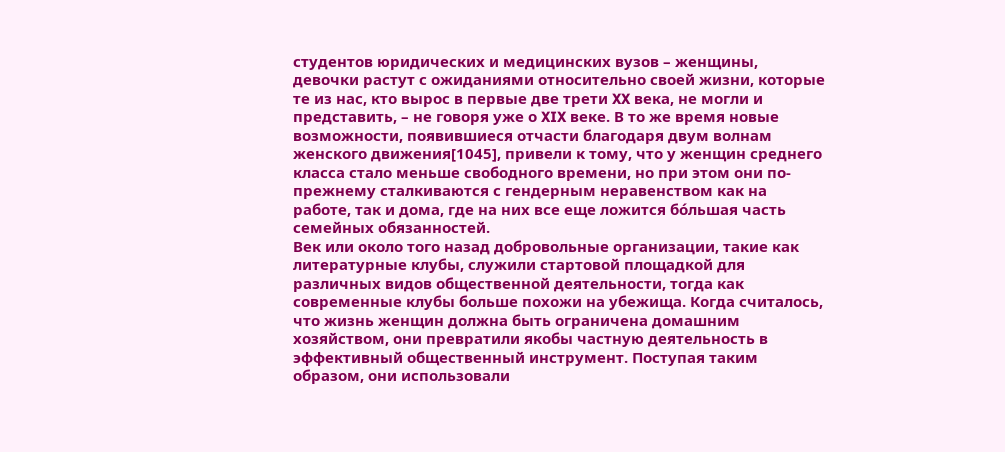студентов юридических и медицинских вузов – женщины, девочки растут с ожиданиями относительно своей жизни, которые те из нас, кто вырос в первые две трети XX века, не могли и представить, – не говоря уже о XIX веке. В то же время новые возможности, появившиеся отчасти благодаря двум волнам женского движения[1045], привели к тому, что у женщин среднего класса стало меньше свободного времени, но при этом они по-прежнему сталкиваются с гендерным неравенством как на работе, так и дома, где на них все еще ложится бо́льшая часть семейных обязанностей.
Век или около того назад добровольные организации, такие как литературные клубы, служили стартовой площадкой для различных видов общественной деятельности, тогда как современные клубы больше похожи на убежища. Когда считалось, что жизнь женщин должна быть ограничена домашним хозяйством, они превратили якобы частную деятельность в эффективный общественный инструмент. Поступая таким образом, они использовали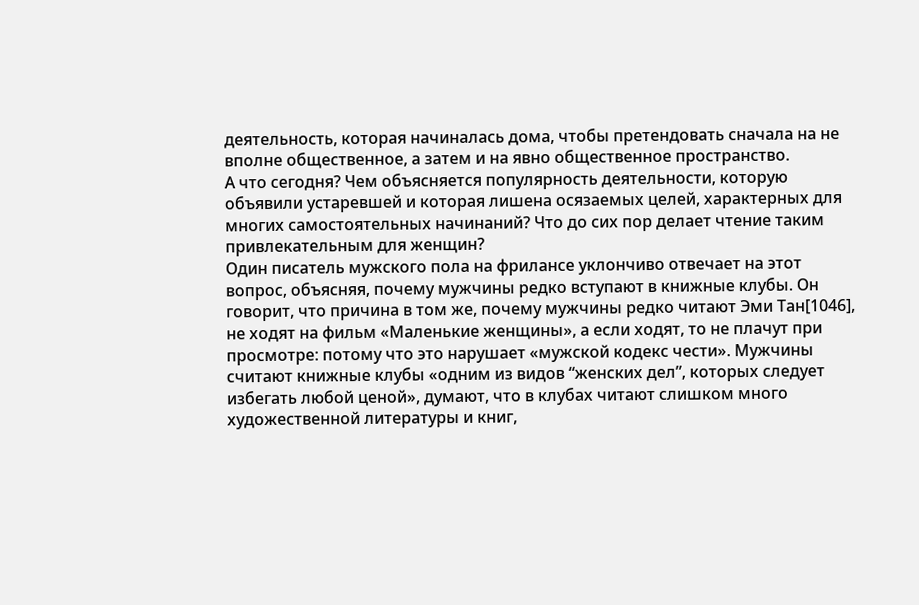деятельность, которая начиналась дома, чтобы претендовать сначала на не вполне общественное, а затем и на явно общественное пространство.
А что сегодня? Чем объясняется популярность деятельности, которую объявили устаревшей и которая лишена осязаемых целей, характерных для многих самостоятельных начинаний? Что до сих пор делает чтение таким привлекательным для женщин?
Один писатель мужского пола на фрилансе уклончиво отвечает на этот вопрос, объясняя, почему мужчины редко вступают в книжные клубы. Он говорит, что причина в том же, почему мужчины редко читают Эми Тан[1046], не ходят на фильм «Маленькие женщины», а если ходят, то не плачут при просмотре: потому что это нарушает «мужской кодекс чести». Мужчины считают книжные клубы «одним из видов “женских дел”, которых следует избегать любой ценой», думают, что в клубах читают слишком много художественной литературы и книг,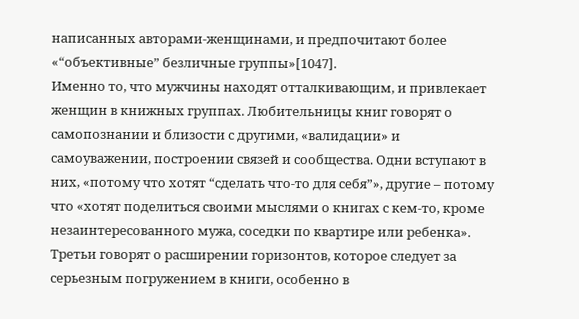написанных авторами-женщинами, и предпочитают более «“объективные” безличные группы»[1047].
Именно то, что мужчины находят отталкивающим, и привлекает женщин в книжных группах. Любительницы книг говорят о самопознании и близости с другими, «валидации» и самоуважении, построении связей и сообщества. Одни вступают в них, «потому что хотят “сделать что-то для себя”», другие – потому что «хотят поделиться своими мыслями о книгах с кем-то, кроме незаинтересованного мужа, соседки по квартире или ребенка». Третьи говорят о расширении горизонтов, которое следует за серьезным погружением в книги, особенно в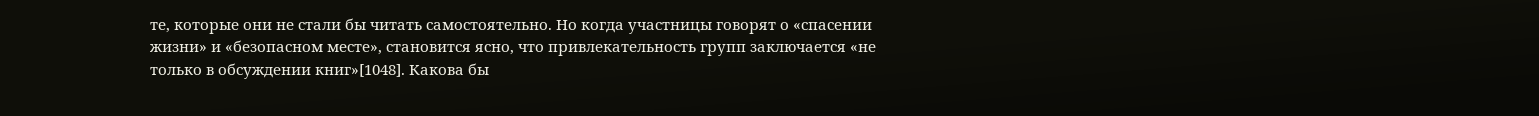те, которые они не стали бы читать самостоятельно. Но когда участницы говорят о «спасении жизни» и «безопасном месте», становится ясно, что привлекательность групп заключается «не только в обсуждении книг»[1048]. Какова бы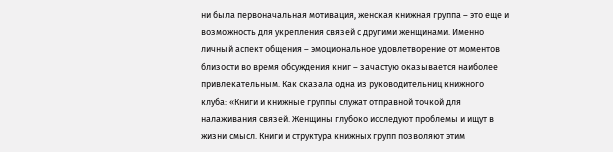ни была первоначальная мотивация, женская книжная группа – это еще и возможность для укрепления связей с другими женщинами. Именно личный аспект общения – эмоциональное удовлетворение от моментов близости во время обсуждения книг – зачастую оказывается наиболее привлекательным. Как сказала одна из руководительниц книжного клуба: «Книги и книжные группы служат отправной точкой для налаживания связей. Женщины глубоко исследуют проблемы и ищут в жизни смысл. Книги и структура книжных групп позволяют этим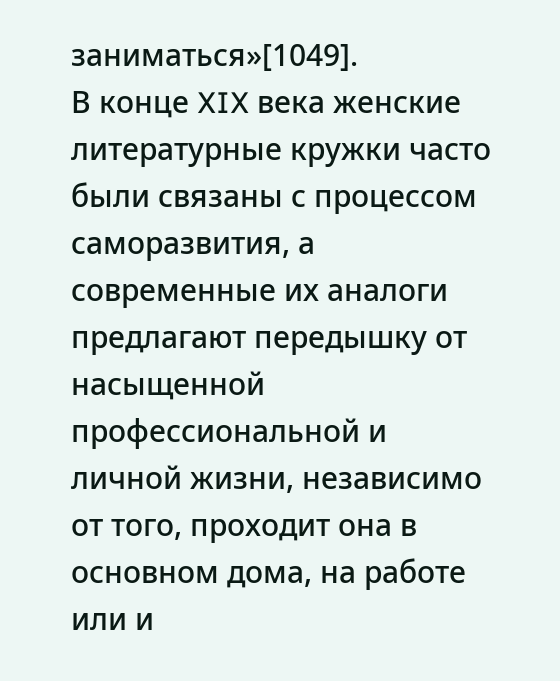заниматься»[1049].
В конце XIX века женские литературные кружки часто были связаны с процессом саморазвития, а современные их аналоги предлагают передышку от насыщенной профессиональной и личной жизни, независимо от того, проходит она в основном дома, на работе или и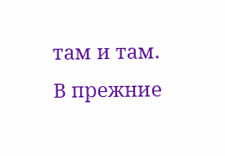там и там. В прежние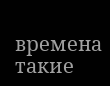времена такие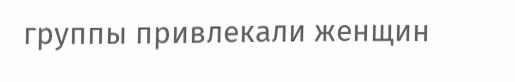группы привлекали женщин